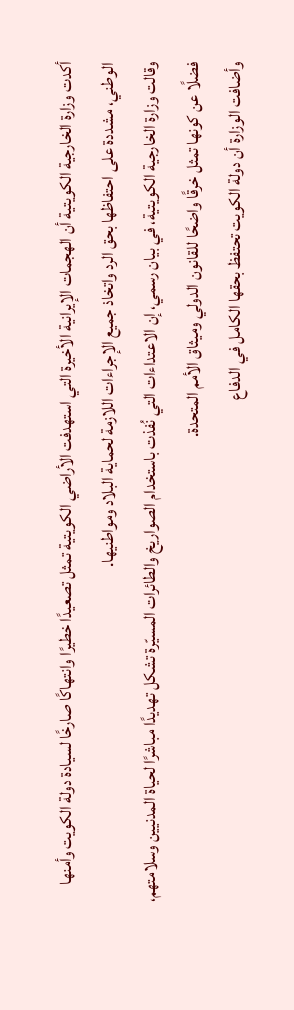أكدت وزارة الخارجية الكويتية أن الهجمات الإيرانية الأخيرة التي استهدفت الأراضي الكويتية تمثل تصعيدًا خطيرًا وانتهاكًا صارخًا لسيادة دولة الكويت وأمنها الوطني، مشددة على احتفاظها بحق الرد واتخاذ جميع الإجراءات اللازمة لحماية البلاد ومواطنيها.
وقالت وزارة الخارجية الكويتية، في بيان رسمي، إن الاعتداءات التي نُفذت باستخدام الصواريخ والطائرات المسيّرة تشكل تهديدًا مباشرًا لحياة المدنيين وسلامتهم، فضلًا عن كونها تمثل خرقًا واضحًا للقانون الدولي وميثاق الأمم المتحدة.
وأضافت الوزارة أن دولة الكويت تحتفظ بحقها الكامل في الدفاع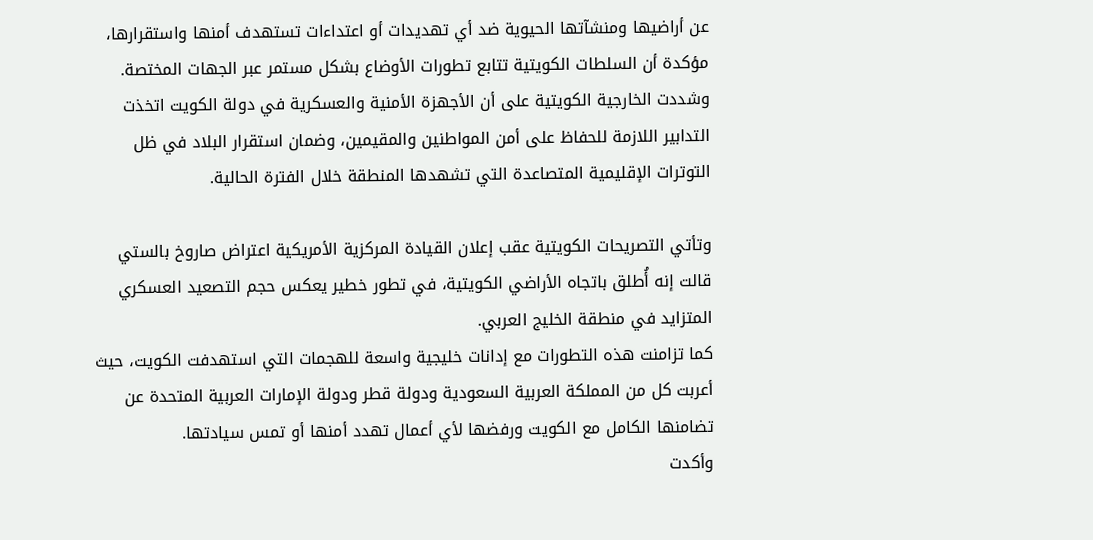عن أراضيها ومنشآتها الحيوية ضد أي تهديدات أو اعتداءات تستهدف أمنها واستقرارها، مؤكدة أن السلطات الكويتية تتابع تطورات الأوضاع بشكل مستمر عبر الجهات المختصة.
وشددت الخارجية الكويتية على أن الأجهزة الأمنية والعسكرية في دولة الكويت اتخذت التدابير اللازمة للحفاظ على أمن المواطنين والمقيمين، وضمان استقرار البلاد في ظل التوترات الإقليمية المتصاعدة التي تشهدها المنطقة خلال الفترة الحالية.

وتأتي التصريحات الكويتية عقب إعلان القيادة المركزية الأمريكية اعتراض صاروخ بالستي قالت إنه أُطلق باتجاه الأراضي الكويتية، في تطور خطير يعكس حجم التصعيد العسكري المتزايد في منطقة الخليج العربي.
كما تزامنت هذه التطورات مع إدانات خليجية واسعة للهجمات التي استهدفت الكويت، حيث أعربت كل من المملكة العربية السعودية ودولة قطر ودولة الإمارات العربية المتحدة عن تضامنها الكامل مع الكويت ورفضها لأي أعمال تهدد أمنها أو تمس سيادتها.
وأكدت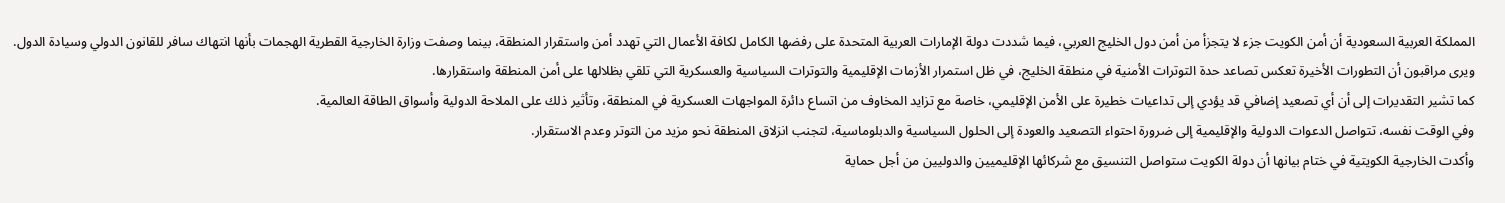المملكة العربية السعودية أن أمن الكويت جزء لا يتجزأ من أمن دول الخليج العربي، فيما شددت دولة الإمارات العربية المتحدة على رفضها الكامل لكافة الأعمال التي تهدد أمن واستقرار المنطقة، بينما وصفت وزارة الخارجية القطرية الهجمات بأنها انتهاك سافر للقانون الدولي وسيادة الدول.
ويرى مراقبون أن التطورات الأخيرة تعكس تصاعد حدة التوترات الأمنية في منطقة الخليج، في ظل استمرار الأزمات الإقليمية والتوترات السياسية والعسكرية التي تلقي بظلالها على أمن المنطقة واستقرارها.
كما تشير التقديرات إلى أن أي تصعيد إضافي قد يؤدي إلى تداعيات خطيرة على الأمن الإقليمي، خاصة مع تزايد المخاوف من اتساع دائرة المواجهات العسكرية في المنطقة، وتأثير ذلك على الملاحة الدولية وأسواق الطاقة العالمية.
وفي الوقت نفسه، تتواصل الدعوات الدولية والإقليمية إلى ضرورة احتواء التصعيد والعودة إلى الحلول السياسية والدبلوماسية، لتجنب انزلاق المنطقة نحو مزيد من التوتر وعدم الاستقرار.
وأكدت الخارجية الكويتية في ختام بيانها أن دولة الكويت ستواصل التنسيق مع شركائها الإقليميين والدوليين من أجل حماية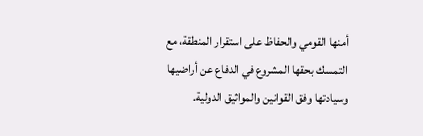أمنها القومي والحفاظ على استقرار المنطقة، مع التمسك بحقها المشروع في الدفاع عن أراضيها وسيادتها وفق القوانين والمواثيق الدولية.